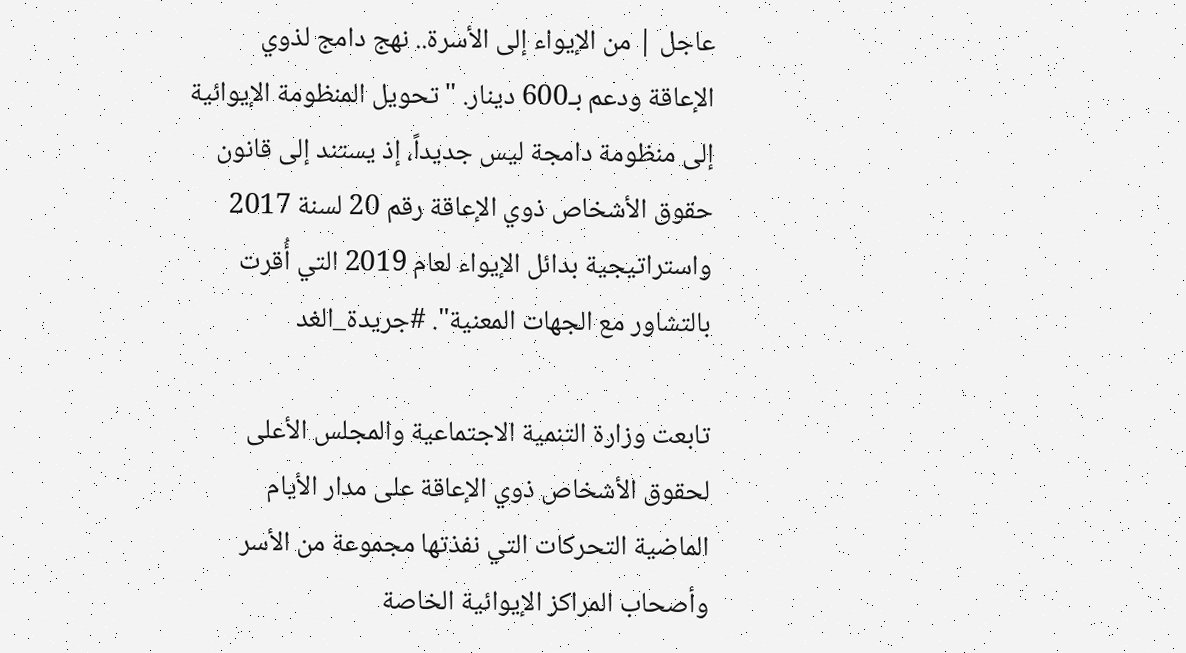عاجل | من الإيواء إلى الأسرة.. نهج دامج لذوي الإعاقة ودعم بـ600 دينار. "تحويل المنظومة الإيوائية إلى منظومة دامجة ليس جديداً، إذ يستند إلى قانون حقوق الأشخاص ذوي الإعاقة رقم 20 لسنة 2017 واستراتيجية بدائل الإيواء لعام 2019 التي أُقرت بالتشاور مع الجهات المعنية". #جريدة_الغد

تابعت وزارة التنمية الاجتماعية والمجلس الأعلى لحقوق الأشخاص ذوي الإعاقة على مدار الأيام الماضية التحركات التي نفذتها مجموعة من الأسر وأصحاب المراكز الإيوائية الخاصة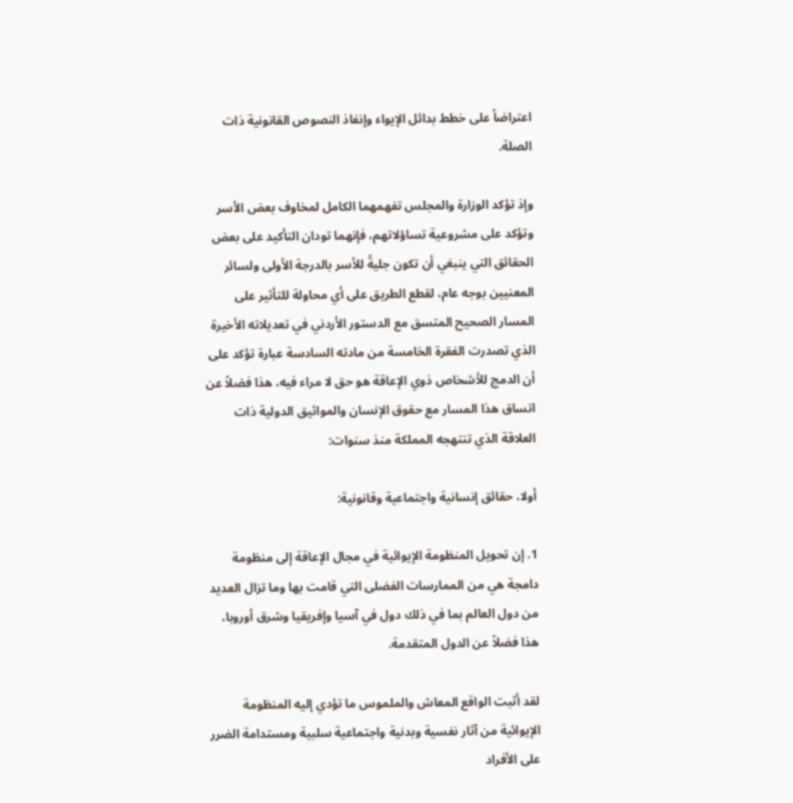اعتراضاً على خطط بدائل الإيواء وإنفاذ النصوص القانونية ذات الصلة.

وإذ تؤكد الوزارة والمجلس تفهمهما الكامل لمخاوف بعض الأسر وتؤكد على مشروعية تساؤلاتهم، فإنهما تودان التأكيد على بعض الحقائق التي ينبغي أن تكون جليةً للأسر بالدرجة الأولى ولسائر المعنيين بوجه عام، لقطع الطريق على أي محاولة للتأثير على المسار الصحيح المتسق مع الدستور الأردني في تعديلاته الأخيرة الذي تصدرت الفقرة الخامسة من مادته السادسة عبارة تؤكد على أن الدمج للأشخاص ذوي الإعاقة هو حق لا مراء فيه، هذا فضلاً عن اتساق هذا المسار مع حقوق الإنسان والمواثيق الدولية ذات العلاقة الذي تنتهجه المملكة منذ سنوات:

أولا، حقائق إنسانية واجتماعية وقانونية:

1. إن تحويل المنظومة الإيوائية في مجال الإعاقة إلى منظومة دامجة هي من الممارسات الفضلى التي قامت بها وما تزال العديد من دول العالم بما في ذلك دول في آسيا وإفريقيا وشرق أوروبا، هذا فضلاً عن الدول المتقدمة.

لقد أثبت الواقع المعاش والملموس ما تؤدي إليه المنظومة الإيوائية من آثار نفسية وبدنية واجتماعية سلبية ومستدامة الضرر على الأفراد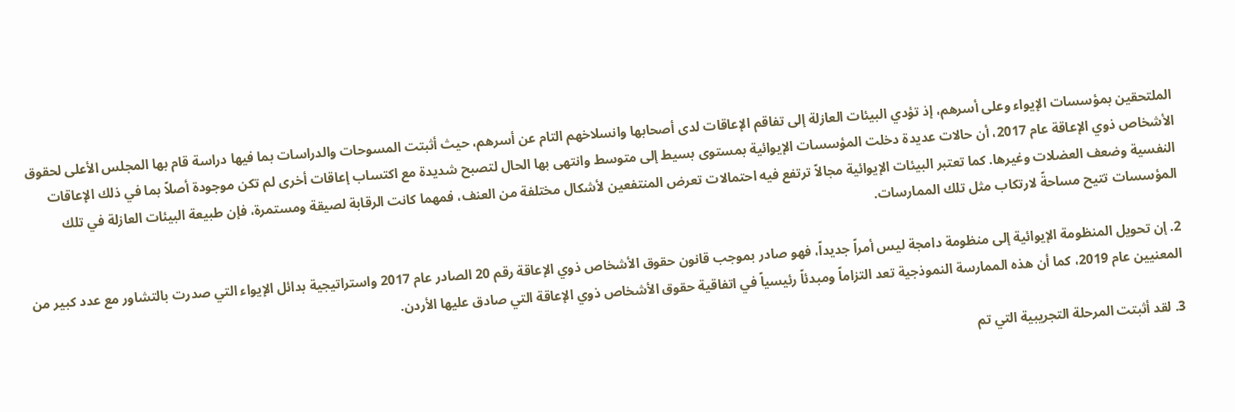الملتحقين بمؤسسات الإيواء وعلى أسرهم، إذ تؤدي البيئات العازلة إلى تفاقم الإعاقات لدى أصحابها وانسلاخهم التام عن أسرهم، حيث أثبتت المسوحات والدراسات بما فيها دراسة قام بها المجلس الأعلى لحقوق الأشخاص ذوي الإعاقة عام 2017، أن حالات عديدة دخلت المؤسسات الإيوائية بمستوى بسيط إلى متوسط وانتهى بها الحال لتصبح شديدة مع اكتساب إعاقات أخرى لم تكن موجودة أصلاً بما في ذلك الإعاقات النفسية وضعف العضلات وغيرها. كما تعتبر البيئات الإيوائية مجالاً ترتفع فيه احتمالات تعرض المنتفعين لأشكال مختلفة من العنف، فمهما كانت الرقابة لصيقة ومستمرة، فإن طبيعة البيئات العازلة في تلك المؤسسات تتيح مساحةً لارتكاب مثل تلك الممارسات.

2. إن تحويل المنظومة الإيوائية إلى منظومة دامجة ليس أمراً جديداً، فهو صادر بموجب قانون حقوق الأشخاص ذوي الإعاقة رقم 20 الصادر عام 2017 واستراتيجية بدائل الإيواء التي صدرت بالتشاور مع عدد كبير من المعنيين عام 2019، كما أن هذه الممارسة النموذجية تعد التزاماً ومبدئاً رئيسياً في اتفاقية حقوق الأشخاص ذوي الإعاقة التي صادق عليها الأردن.

3. لقد أثبتت المرحلة التجريبية التي تم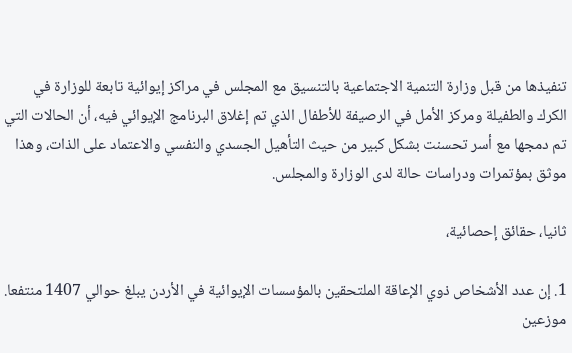تنفيذها من قبل وزارة التنمية الاجتماعية بالتنسيق مع المجلس في مراكز إيوائية تابعة للوزارة في الكرك والطفيلة ومركز الأمل في الرصيفة للأطفال الذي تم إغلاق البرنامج الإيوائي فيه، أن الحالات التي تم دمجها مع أسر تحسنت بشكل كبير من حيث التأهيل الجسدي والنفسي والاعتماد على الذات، وهذا موثق بمؤتمرات ودراسات حالة لدى الوزارة والمجلس.

ثانيا، حقائق إحصائية،

1. إن عدد الأشخاص ذوي الإعاقة الملتحقين بالمؤسسات الإيوائية في الأردن يبلغ حوالي 1407 منتفعا. موزعين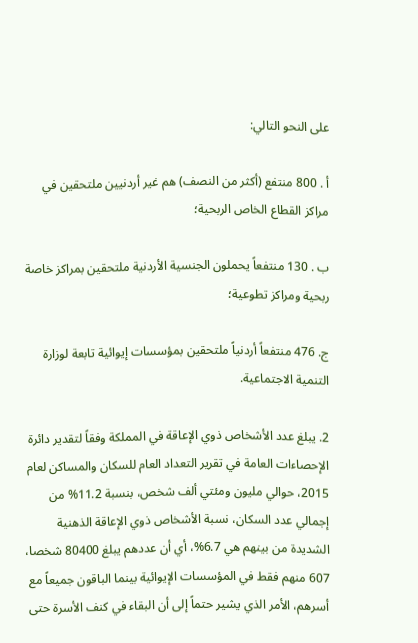على النحو التالي:

أ . 800 منتفع (أكثر من النصف) هم غير أردنيين ملتحقين في مراكز القطاع الخاص الربحية؛

ب . 130 منتفعاً يحملون الجنسية الأردنية ملتحقين بمراكز خاصة ربحية ومراكز تطوعية؛

ج. 476 منتفعاً أردنياً ملتحقين بمؤسسات إيوائية تابعة لوزارة التنمية الاجتماعية.

2. يبلغ عدد الأشخاص ذوي الإعاقة في المملكة وفقاً لتقدير دائرة الإحصاءات العامة في تقرير التعداد العام للسكان والمساكن لعام 2015، حوالي مليون ومئتي ألف شخص، بنسبة 11.2% من إجمالي عدد السكان، نسبة الأشخاص ذوي الإعاقة الذهنية الشديدة من بينهم هي 6.7%، أي أن عددهم يبلغ 80400 شخصا، 607 منهم فقط في المؤسسات الإيوائية بينما الباقون جميعاً مع أسرهم، الأمر الذي يشير حتماً إلى أن البقاء في كنف الأسرة حتى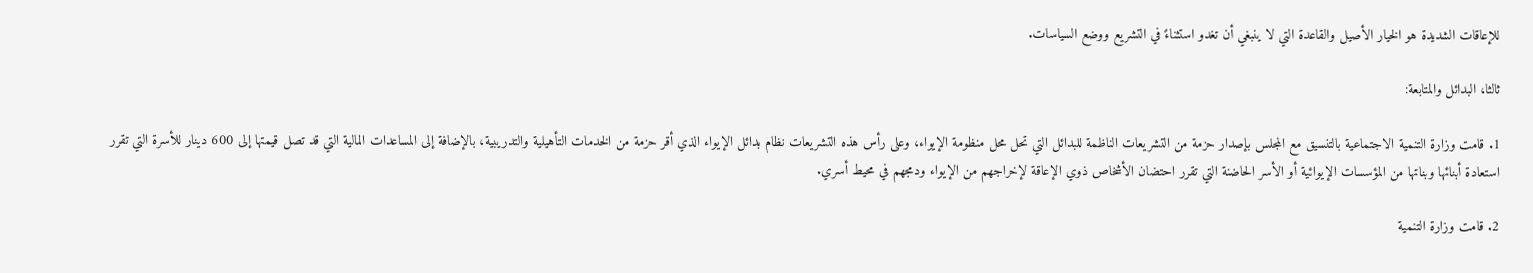للإعاقات الشديدة هو الخيار الأصيل والقاعدة التي لا ينبغي أن تغدو استثناءً في التشريع ووضع السياسات.

ثالثا، البدائل والمتابعة:

1. قامت وزارة التنمية الاجتماعية بالتنسيق مع المجلس بإصدار حزمة من التشريعات الناظمة للبدائل التي تحل محل منظومة الإيواء، وعلى رأس هذه التشريعات نظام بدائل الإيواء الذي أقر حزمة من الخدمات التأهيلية والتدريبية، بالإضافة إلى المساعدات المالية التي قد تصل قيمتها إلى 600 دينار للأسرة التي تقرر استعادة أبنائها وبناتها من المؤسسات الإيوائية أو الأسر الحاضنة التي تقرر احتضان الأشخاص ذوي الإعاقة لإخراجهم من الإيواء ودمجهم في محيط أسري.

2. قامت وزارة التنمية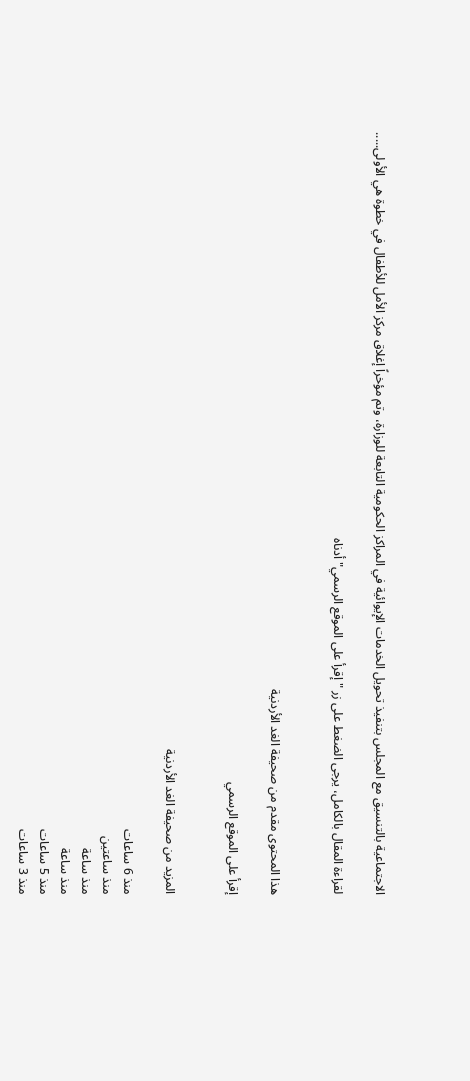الاجتماعية بالتنسيق مع المجلس بتنفيذ تحويل الخدمات الإيوائية في المراكز الحكومية التابعة للوزارة، وتم مؤخراً إغلاق مركز الأمل للأطفال في خطوة هي الأولى.....

لقراءة المقال بالكامل، يرجى الضغط على زر "إقرأ على الموقع الرسمي" أدناه


هذا المحتوى مقدم من صحيفة الغد الأردنية

إقرأ على الموقع الرسمي


المزيد من صحيفة الغد الأردنية

منذ 6 ساعات
منذ ساعتين
منذ ساعة
منذ ساعة
منذ 5 ساعات
منذ 3 ساعات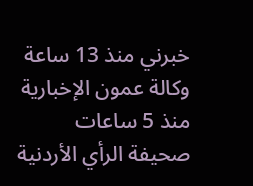خبرني منذ 13 ساعة
وكالة عمون الإخبارية منذ 5 ساعات
صحيفة الرأي الأردنية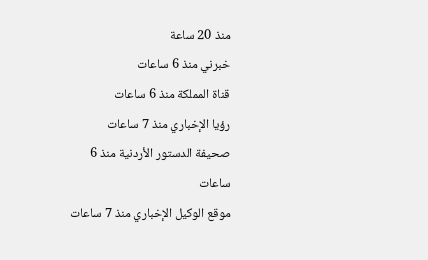منذ 20 ساعة
خبرني منذ 6 ساعات
قناة المملكة منذ 6 ساعات
رؤيا الإخباري منذ 7 ساعات
صحيفة الدستور الأردنية منذ 6 ساعات
موقع الوكيل الإخباري منذ 7 ساعات